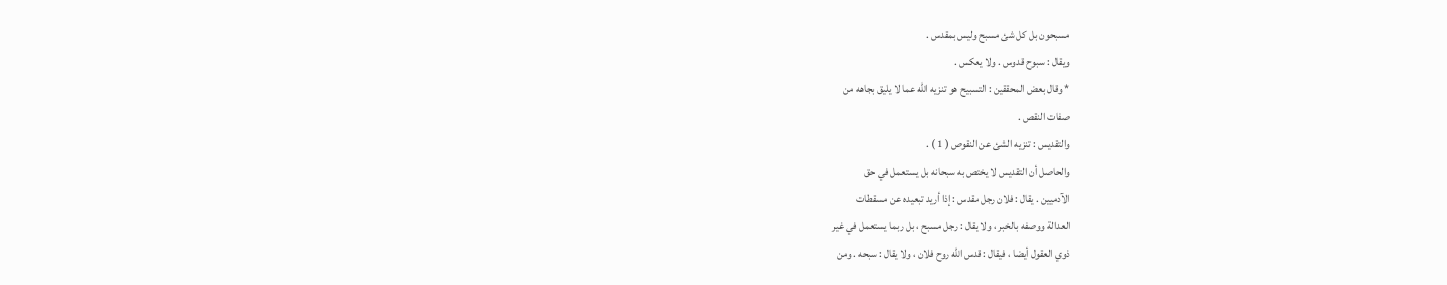مسبحون بل كل شئ مسبح وليس بمقدس .
ويقال : سبوح قدوس . ولا يعكس .
* وقال بعض المحققين : التسبيح هو تنزيه الله عما لا يليق بجاهه من
صفات النقص .
والتقديس : تنزيه الشئ عن النقوص ( 1 ) .
والحاصل أن التقديس لا يختص به سبحانه بل يستعمل في حق
الآدميين . يقال : فلان رجل مقدس : إذا أريد تبعيده عن مسقطات
العدالة ووصفه بالخبر ، ولا يقال : رجل مسبح ، بل ربما يستعمل في غير
ذوي العقول أيضا ، فيقال : قدس الله روح فلان ، ولا يقال : سبحه . ومن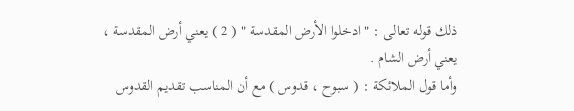ذلك قوله تعالى : " ادخلوا الأرض المقدسة " ( 2 ) يعني أرض المقدسة ،
يعني أرض الشام .
وأما قول الملائكة : ( سبوح ، قدوس ) مع أن المناسب تقديم القدوس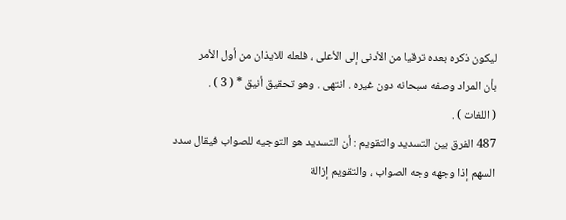ليكون ذكره بعده ترقيا من الأدنى إلى الأعلى ، فلعله للايذان من أول الأمر
بأن المراد وصفه سبحانه دون غيره . انتهى . وهو تحقيق أنيق * ( 3 ) .
( اللغات ) .
487 الفرق بين التسديد والتقويم : أن التسديد هو التوجيه للصواب فيقال سدد
السهم إذا وجهه وجه الصواب ، والتقويم إزالة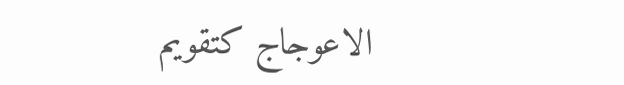الاعوجاج كتقويم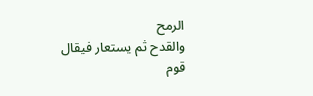الرمح
والقدح ثم يستعار فيقال قوم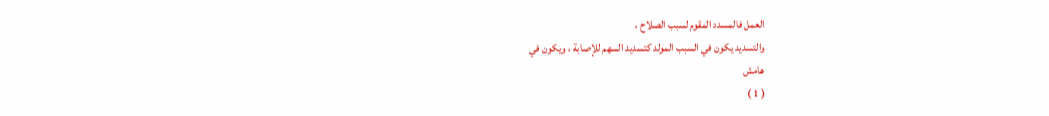العمل فالمسدد المقوم لسبب الصلاح ،
والتسديد يكون في السبب المولد كتسديد السهم للإصابة ، ويكون في
هامش
( 1 )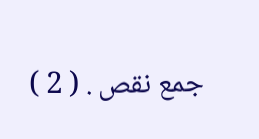جمع نقص . ( 2 )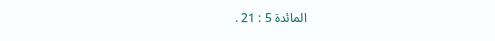المائدة 5 : 21 .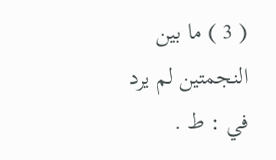( 3 ) ما بين النجمتين لم يرد في : ط .